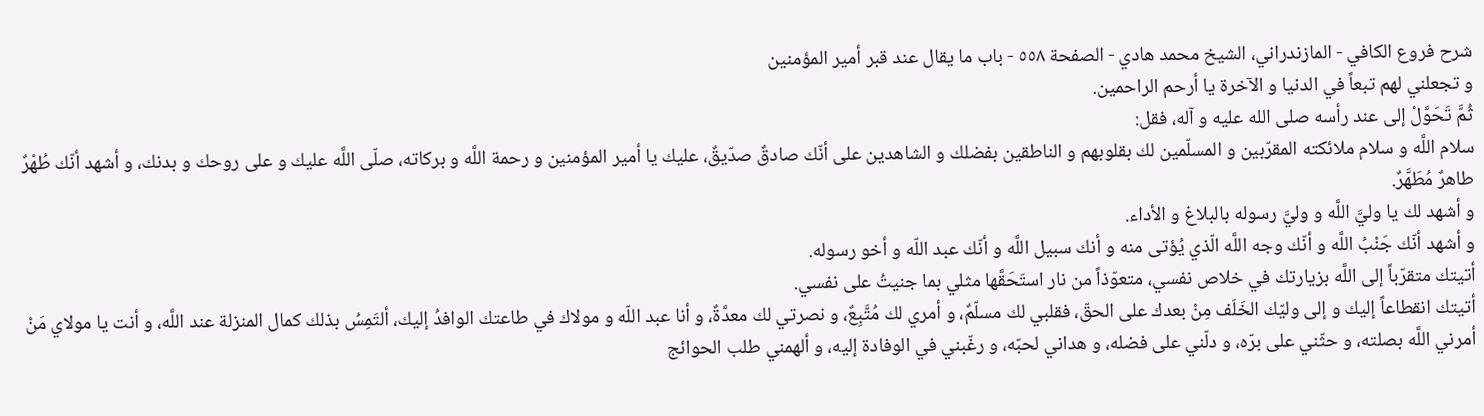شرح فروع الكافي - المازندراني، الشيخ محمد هادي - الصفحة ٥٥٨ - باب ما يقال عند قبر أمير المؤمنين
و تجعلني لهم تبعاً في الدنيا و الآخرة يا أرحم الراحمين.
ثُمَّ تَحَوَّلْ إلى عند رأسه صلى الله عليه و آله، فقل:
سلام اللَّه و سلام ملائكته المقرّبين و المسلّمين لك بقلوبهم و الناطقين بفضلك و الشاهدين على أنّك صادقٌ صدّيقٌ، عليك يا أمير المؤمنين و رحمة اللَّه و بركاته، صلّى اللَّه عليك و على روحك و بدنك، و أشهد أنّك طُهْرٌ طاهرٌ مُطَهَّرٌ.
و أشهد لك يا وليَّ اللَّه و وليَّ رسوله بالبلاغ و الأداء.
و أشهد أنّك جَنْبُ اللَّه و أنّك وجه اللَّه الّذي يُؤتى منه و أنك سبيل اللَّه و أنّك عبد اللّه و أخو رسوله.
أتيتك متقرّباً إلى اللَّه بزيارتك في خلاص نفسي، متعوّذاً من نار استَحَقَّها مثلي بما جنيتُ على نفسي.
أتيتك انقطاعاً إليك و إلى وليّك الخَلَف مِنْ بعدك على الحقّ، فقلبي لك مسلّمٌ، و أمري لك مُتَّبِعٌ، و نصرتي لك معدَّةٌ، و أنا عبد اللّه و مولاك في طاعتك الوافدُ إليك، ألتَمِسُ بذلك كمال المنزلة عند اللَّه، و أنت يا مولاي مَنْ أمرني اللَّه بصلته، و حثّني على برّه، و دلّني على فضله، و هداني لحبّه، و رغّبني في الوفادة إليه، و ألهمني طلب الحوائج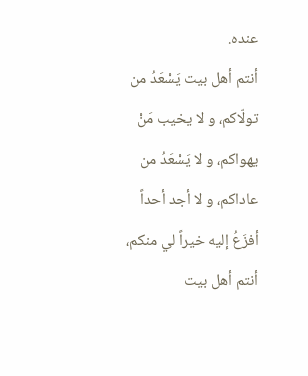عنده.
أنتم أهل بيت يَسْعَدُ من تولّاكم، و لا يخيب مَنْ يهواكم، و لا يَسْعَدُ من عاداكم، و لا أجد أحداً أفزَعُ إليه خيراً لي منكم، أنتم أهل بيت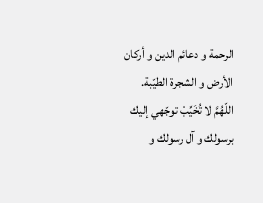الرحمة و دعائم الدين و أركان الأرض و الشجرة الطيّبة.
اللّهُمَّ لا تُخَيِّبْ توجّهي إليك برسولك و آل رسولك و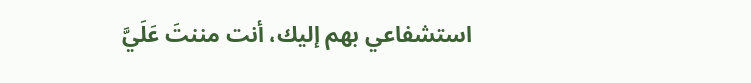استشفاعي بهم إليك، أنت مننتَ عَلَيَّ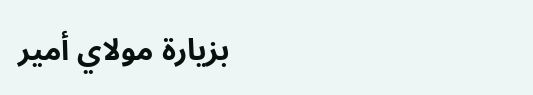بزيارة مولاي أمير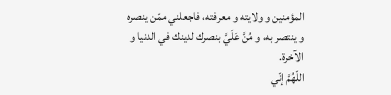المؤمنين و ولايته و معرفته، فاجعلني ممّن ينصره و ينتصر به، و مُنَّ عَلَيَّ بنصرك لدينك في الدنيا و الآخرة.
اللّهُمَّ إنّي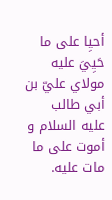أحيِا على ما حَيِيَ عليه مولاي عليّ بن أبي طالب عليه السلام و أموت على ما مات عليه.